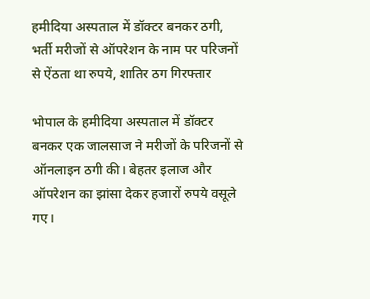हमीदिया अस्पताल में डॉक्टर बनकर ठगी, भर्ती मरीजों से ऑपरेशन के नाम पर परिजनों से ऐंठता था रुपये, शातिर ठग गिरफ्तार

भोपाल के हमीदिया अस्पताल में डॉक्टर बनकर एक जालसाज ने मरीजों के परिजनों से ऑनलाइन ठगी की। बेहतर इलाज और ऑपरेशन का झांसा देकर हजारों रुपये वसूले गए।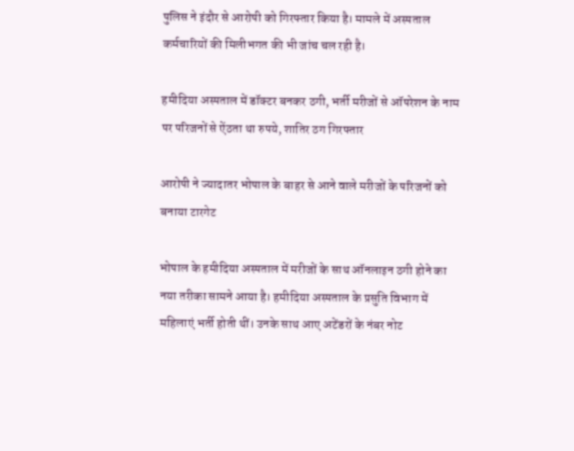पुलिस ने इंदौर से आरोपी को गिरफ्तार किया है। मामले में अस्पताल कर्मचारियों की मिलीभगत की भी जांच चल रही है।

हमीदिया अस्पताल में डॉक्टर बनकर ठगी, भर्ती मरीजों से ऑपरेशन के नाम पर परिजनों से ऐंठता था रुपये, शातिर ठग गिरफ्तार

आरोपी ने ज्यादातर भोपाल के बाहर से आने वाले मरीजों के परिजनों को बनाया टारगेट

भोपाल के हमीदिया अस्पताल में मरीजों के साथ ऑनलाइन ठगी होने का नया तरीका सामने आया है। हमीदिया अस्पताल के प्रसुति विभाग में महिलाएं भर्ती होती थीं। उनके साथ आए अटेंडरों के नंबर नोट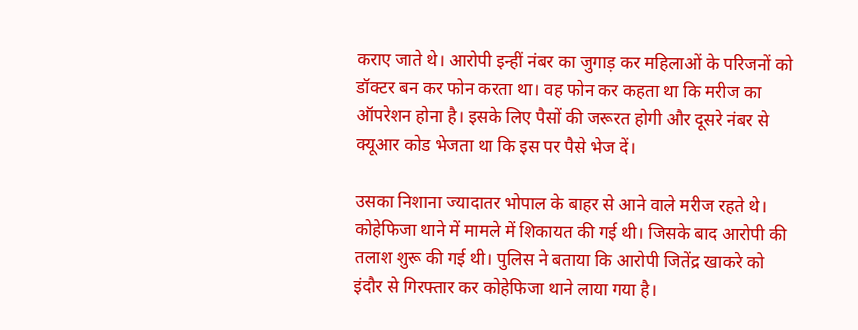कराए जाते थे। आरोपी इन्हीं नंबर का जुगाड़ कर महिलाओं के परिजनों को डॉक्टर बन कर फोन करता था। वह फोन कर कहता था कि मरीज का ऑपरेशन होना है। इसके लिए पैसों की जरूरत होगी और दूसरे नंबर से क्यूआर कोड भेजता था कि इस पर पैसे भेज दें।

उसका निशाना ज्यादातर भोपाल के बाहर से आने वाले मरीज रहते थे। कोहेफिजा थाने में मामले में शिकायत की गई थी। जिसके बाद आरोपी की तलाश शुरू की गई थी। पुलिस ने बताया कि आरोपी जितेंद्र खाकरे को इंदौर से गिरफ्तार कर कोहेफिजा थाने लाया गया है।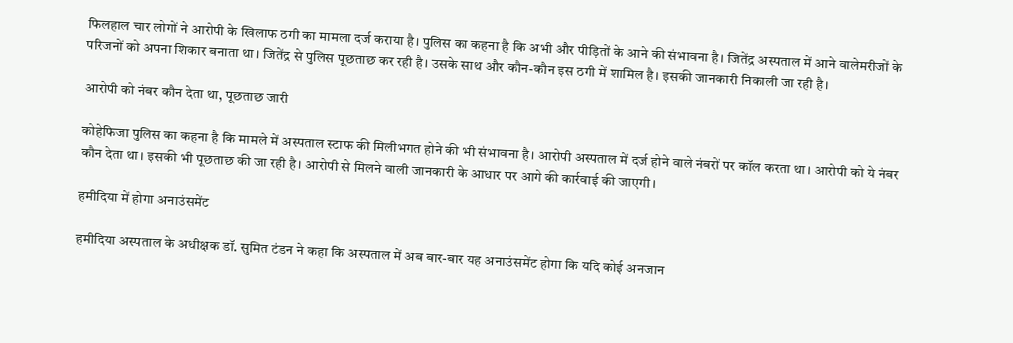फिलहाल चार लोगों ने आरोपी के खिलाफ ठगी का मामला दर्ज कराया है। पुलिस का कहना है कि अभी और पीड़ितों के आने की संभावना है। जितेंद्र अस्पताल में आने वालेमरीजों के परिजनों को अपना शिकार बनाता था। जितेंद्र से पुलिस पूछताछ कर रही है। उसके साथ और कौन-कौन इस ठगी में शामिल है। इसकी जानकारी निकाली जा रही है।

आरोपी को नंबर कौन देता था, पूछताछ जारी

कोहेफिजा पुलिस का कहना है कि मामले में अस्पताल स्टाफ की मिलीभगत होने की भी संभावना है। आरोपी अस्पताल में दर्ज होने वाले नंबरों पर कॉल करता था। आरोपी को ये नंबर कौन देता था। इसकी भी पूछताछ की जा रही है। आरोपी से मिलने वाली जानकारी के आधार पर आगे की कार्रवाई की जाएगी।

हमीदिया में होगा अनाउंसमेंट

हमीदिया अस्पताल के अधीक्षक डॉ. सुमित टंडन ने कहा कि अस्पताल में अब बार-बार यह अनाउंसमेंट होगा कि यदि कोई अनजान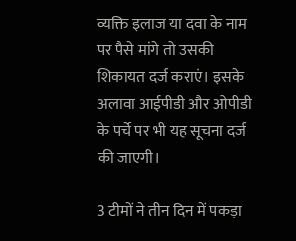व्यक्ति इलाज या दवा के नाम पर पैसे मांगे तो उसकी शिकायत दर्ज कराएं। इसके अलावा आईपीडी और ओपीडी के पर्चे पर भी यह सूचना दर्ज की जाएगी।

3 टीमों ने तीन दिन में पकड़ा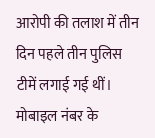आरोपी की तलाश में तीन दिन पहले तीन पुलिस टीमें लगाई गई थीं। मोबाइल नंबर के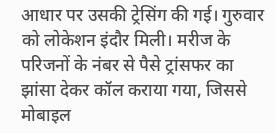आधार पर उसकी ट्रेसिंग की गई। गुरुवार को लोकेशन इंदौर मिली। मरीज के परिजनों के नंबर से पैसे ट्रांसफर का झांसा देकर कॉल कराया गया, जिससे मोबाइल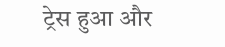ट्रेस हुआ और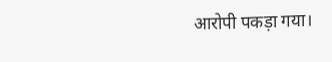आरोपी पकड़ा गया।